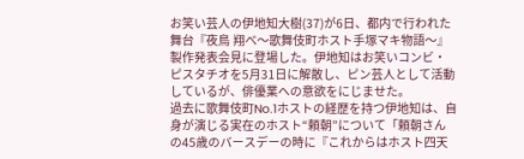お笑い芸人の伊地知大樹(37)が6日、都内で行われた舞台『夜鳥 翔べ〜歌舞伎町ホスト手塚マキ物語〜』製作発表会見に登場した。伊地知はお笑いコンビ・ピスタチオを5月31日に解散し、ピン芸人として活動しているが、俳優業への意欲をにじませた。
過去に歌舞伎町No.1ホストの経歴を持つ伊地知は、自身が演じる実在のホスト“頼朝”について「頼朝さんの45歳のバースデーの時に『これからはホスト四天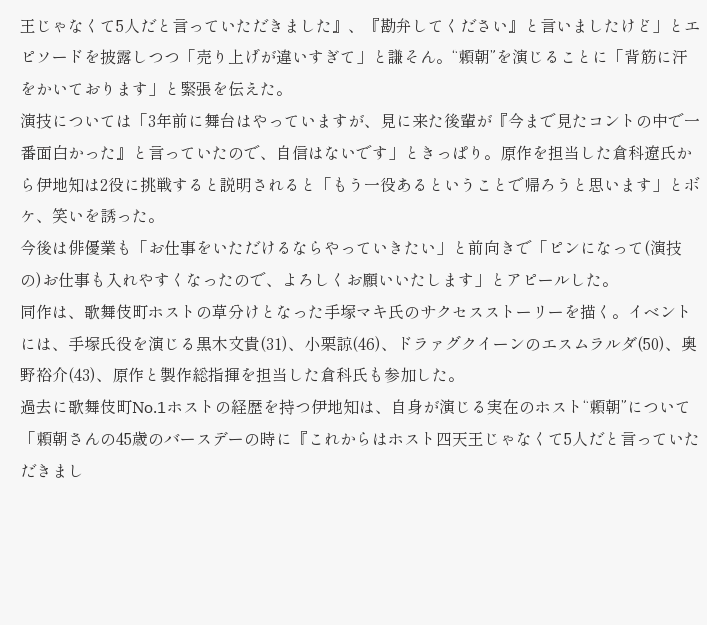王じゃなくて5人だと言っていただきました』、『勘弁してください』と言いましたけど」とエピソードを披露しつつ「売り上げが違いすぎて」と謙そん。“頼朝”を演じることに「背筋に汗をかいております」と緊張を伝えた。
演技については「3年前に舞台はやっていますが、見に来た後輩が『今まで見たコントの中で一番面白かった』と言っていたので、自信はないです」ときっぱり。原作を担当した倉科遼氏から伊地知は2役に挑戦すると説明されると「もう一役あるということで帰ろうと思います」とボケ、笑いを誘った。
今後は俳優業も「お仕事をいただけるならやっていきたい」と前向きで「ピンになって(演技の)お仕事も入れやすくなったので、よろしくお願いいたします」とアピールした。
同作は、歌舞伎町ホストの草分けとなった手塚マキ氏のサクセスストーリーを描く。イベントには、手塚氏役を演じる黒木文貴(31)、小栗諒(46)、ドラァグクイーンのエスムラルダ(50)、奥野裕介(43)、原作と製作総指揮を担当した倉科氏も参加した。
過去に歌舞伎町No.1ホストの経歴を持つ伊地知は、自身が演じる実在のホスト“頼朝”について「頼朝さんの45歳のバースデーの時に『これからはホスト四天王じゃなくて5人だと言っていただきまし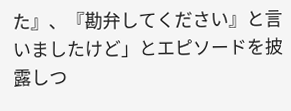た』、『勘弁してください』と言いましたけど」とエピソードを披露しつ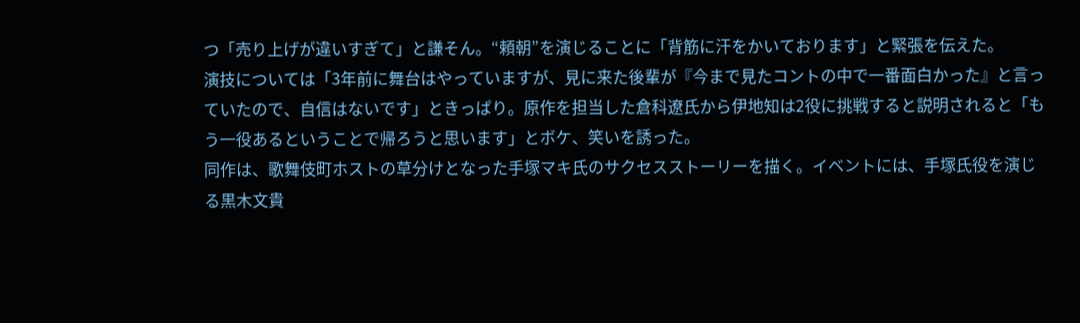つ「売り上げが違いすぎて」と謙そん。“頼朝”を演じることに「背筋に汗をかいております」と緊張を伝えた。
演技については「3年前に舞台はやっていますが、見に来た後輩が『今まで見たコントの中で一番面白かった』と言っていたので、自信はないです」ときっぱり。原作を担当した倉科遼氏から伊地知は2役に挑戦すると説明されると「もう一役あるということで帰ろうと思います」とボケ、笑いを誘った。
同作は、歌舞伎町ホストの草分けとなった手塚マキ氏のサクセスストーリーを描く。イベントには、手塚氏役を演じる黒木文貴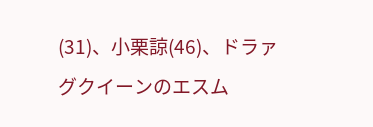(31)、小栗諒(46)、ドラァグクイーンのエスム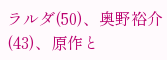ラルダ(50)、奥野裕介(43)、原作と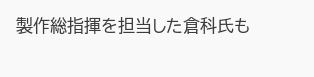製作総指揮を担当した倉科氏も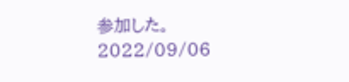参加した。
2022/09/06